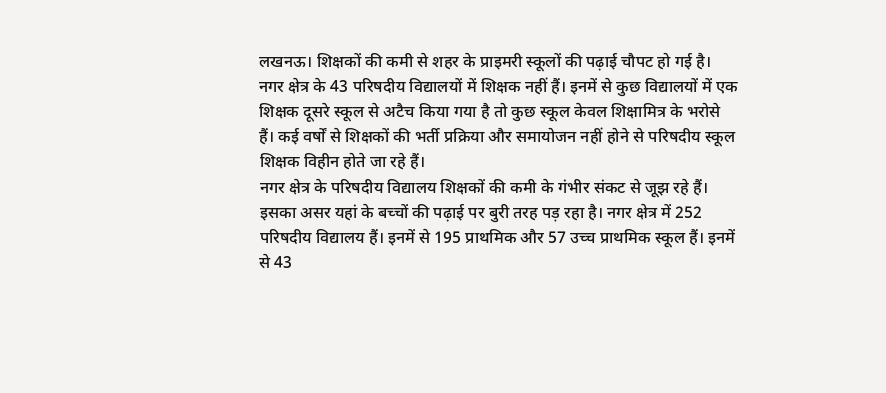लखनऊ। शिक्षकों की कमी से शहर के प्राइमरी स्कूलों की पढ़ाई चौपट हो गई है। नगर क्षेत्र के 43 परिषदीय विद्यालयों में शिक्षक नहीं हैं। इनमें से कुछ विद्यालयों में एक शिक्षक दूसरे स्कूल से अटैच किया गया है तो कुछ स्कूल केवल शिक्षामित्र के भरोसे हैं। कई वर्षों से शिक्षकों की भर्ती प्रक्रिया और समायोजन नहीं होने से परिषदीय स्कूल शिक्षक विहीन होते जा रहे हैं।
नगर क्षेत्र के परिषदीय विद्यालय शिक्षकों की कमी के गंभीर संकट से जूझ रहे हैं। इसका असर यहां के बच्चों की पढ़ाई पर बुरी तरह पड़ रहा है। नगर क्षेत्र में 252 परिषदीय विद्यालय हैं। इनमें से 195 प्राथमिक और 57 उच्च प्राथमिक स्कूल हैं। इनमें से 43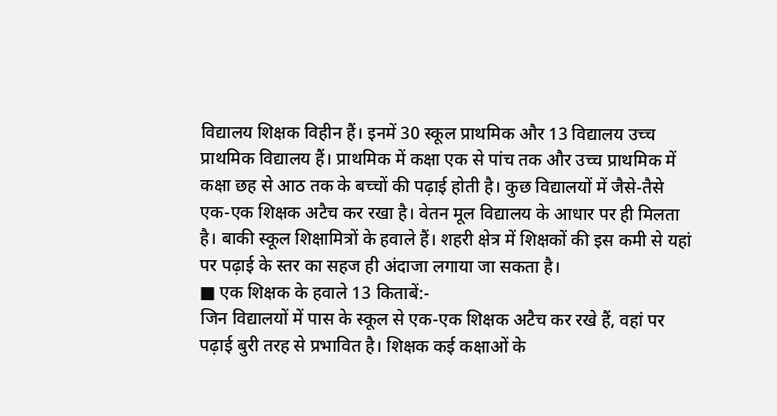विद्यालय शिक्षक विहीन हैं। इनमें 30 स्कूल प्राथमिक और 13 विद्यालय उच्च प्राथमिक विद्यालय हैं। प्राथमिक में कक्षा एक से पांच तक और उच्च प्राथमिक में कक्षा छह से आठ तक के बच्चों की पढ़ाई होती है। कुछ विद्यालयों में जैसे-तैसे एक-एक शिक्षक अटैच कर रखा है। वेतन मूल विद्यालय के आधार पर ही मिलता है। बाकी स्कूल शिक्षामित्रों के हवाले हैं। शहरी क्षेत्र में शिक्षकों की इस कमी से यहां पर पढ़ाई के स्तर का सहज ही अंदाजा लगाया जा सकता है।
■ एक शिक्षक के हवाले 13 किताबें:-
जिन विद्यालयों में पास के स्कूल से एक-एक शिक्षक अटैच कर रखे हैं, वहां पर पढ़ाई बुरी तरह से प्रभावित है। शिक्षक कई कक्षाओं के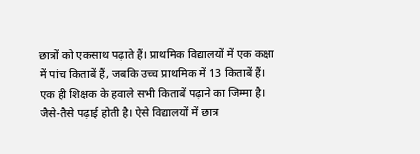छात्रों को एकसाथ पढ़ाते हैं। प्राथमिक विद्यालयों में एक कक्षा में पांच किताबें हैं, जबकि उच्च प्राथमिक में 13 किताबें हैं। एक ही शिक्षक के हवाले सभी किताबें पढ़ाने का जिम्मा है। जैसे-तैसे पढ़ाई होती है। ऐसे विद्यालयों में छात्र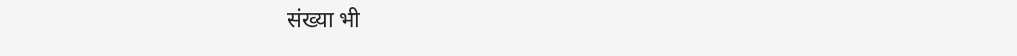संख्या भी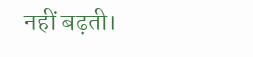नहीं बढ़ती।